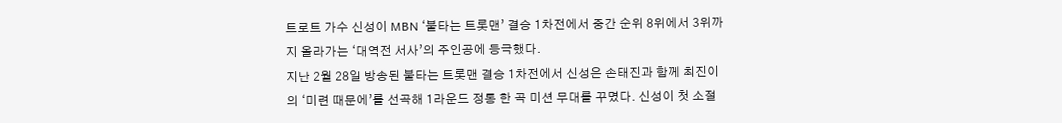트로트 가수 신성이 MBN ‘불타는 트롯맨’ 결승 1차전에서 중간 순위 8위에서 3위까지 올라가는 ‘대역전 서사’의 주인공에 등극했다.
지난 2월 28일 방송된 불타는 트롯맨 결승 1차전에서 신성은 손태진과 함께 최진이의 ‘미련 때문에’를 선곡해 1라운드 정통 한 곡 미션 무대를 꾸몄다. 신성이 첫 소절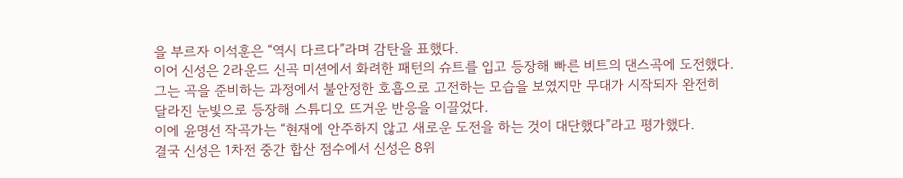을 부르자 이석훈은 “역시 다르다”라며 감탄을 표했다.
이어 신성은 2라운드 신곡 미션에서 화려한 패턴의 슈트를 입고 등장해 빠른 비트의 댄스곡에 도전했다. 그는 곡을 준비하는 과정에서 불안정한 호흡으로 고전하는 모습을 보였지만 무대가 시작되자 완전히 달라진 눈빛으로 등장해 스튜디오 뜨거운 반응을 이끌었다.
이에 윤명선 작곡가는 “현재에 안주하지 않고 새로운 도전을 하는 것이 대단했다”라고 평가했다.
결국 신성은 1차전 중간 합산 점수에서 신성은 8위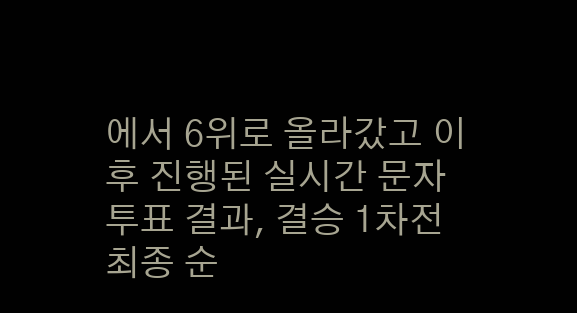에서 6위로 올라갔고 이후 진행된 실시간 문자투표 결과, 결승 1차전 최종 순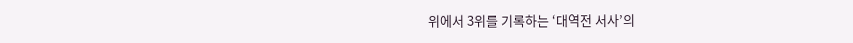위에서 3위를 기록하는 ‘대역전 서사’의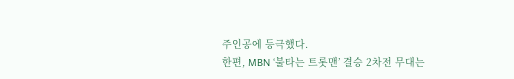주인공에 등극했다.
한편, MBN ‘불타는 트롯맨’ 결승 2차전 무대는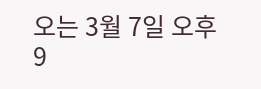오는 3월 7일 오후 9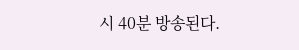시 40분 방송된다.